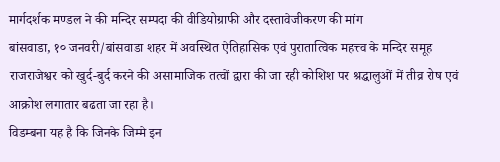मार्गदर्शक मण्डल ने की मन्दिर सम्पदा की वीडियोग्राफी और दस्तावेजीकरण की मांग
बांसवाडा, १० जनवरी/बांसवाडा शहर में अवस्थित ऐतिहासिक एवं पुरातात्विक महत्त्व के मन्दिर समूह राजराजेश्वर को खुर्द-बुर्द करने की असामाजिक तत्वों द्वारा की जा रही कोशिश पर श्रद्धालुओं में तीव्र रोष एवं आक्रोश लगातार बढता जा रहा है।
विडम्बना यह है कि जिनके जिम्मे इन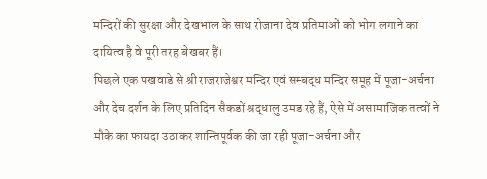मन्दिरों की सुरक्षा और देखभाल के साथ रोजाना देव प्रतिमाओं को भोग लगाने का दायित्व है वे पूरी तरह बेखबर हैं।
पिछले एक पखवाडे से श्री राजराजेश्वर मन्दिर एवं सम्बद्ध मन्दिर समूह में पूजा-अर्चना और देच दर्शन के लिए प्रतिदिन सैकडों श्रद्धालु उमड रहे हैं, ऐसे में असामाजिक तत्वों ने मौके का फायदा उठाकर शान्तिपूर्वक की जा रही पूजा-अर्चना और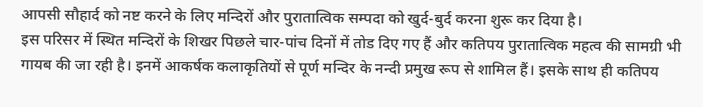आपसी सौहार्द को नष्ट करने के लिए मन्दिरों और पुरातात्विक सम्पदा को खुर्द-बुर्द करना शुरू कर दिया है।
इस परिसर में स्थित मन्दिरों के शिखर पिछले चार-पांच दिनों में तोड दिए गए हैं और कतिपय पुरातात्विक महत्व की सामग्री भी गायब की जा रही है। इनमें आकर्षक कलाकृतियों से पूर्ण मन्दिर के नन्दी प्रमुख रूप से शामिल हैं। इसके साथ ही कतिपय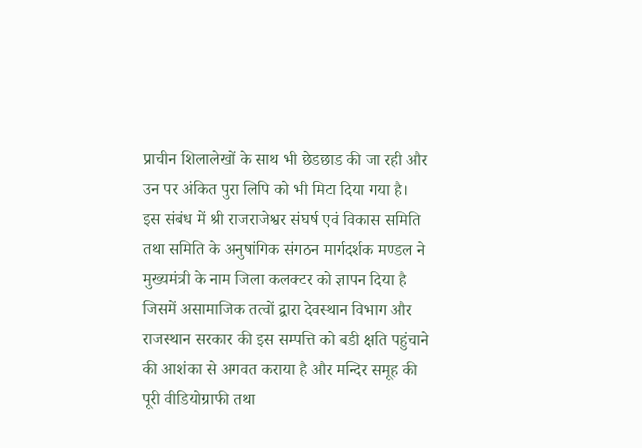प्राचीन शिलालेखों के साथ भी छेडछाड की जा रही और उन पर अंकित पुरा लिपि को भी मिटा दिया गया है।
इस संबंध में श्री राजराजेश्वर संघर्ष एवं विकास समिति तथा समिति के अनुषांगिक संगठन मार्गदर्शक मण्डल ने मुख्यमंत्री के नाम जिला कलक्टर को ज्ञापन दिया है जिसमें असामाजिक तत्वों द्वारा देवस्थान विभाग और राजस्थान सरकार की इस सम्पत्ति को बडी क्षति पहुंचाने की आशंका से अगवत कराया है और मन्दिर समूह की पूरी वीडियोग्राफी तथा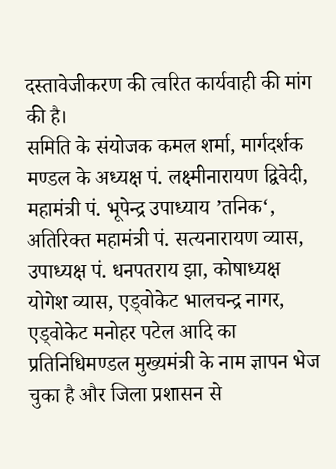दस्तावेजीकरण की त्वरित कार्यवाही की मांग की है।
समिति के संयोजक कमल शर्मा, मार्गदर्शक मण्डल के अध्यक्ष पं. लक्ष्मीनारायण द्विवेदी, महामंत्री पं. भूपेन्द्र उपाध्याय ’तनिक‘, अतिरिक्त महामंत्री पं. सत्यनारायण व्यास, उपाध्यक्ष पं. धनपतराय झा, कोषाध्यक्ष योगेश व्यास, एड्वोकेट भालचन्द्र नागर, एड्वोकेट मनोहर पटेल आदि का प्रतिनिधिमण्डल मुख्यमंत्री के नाम ज्ञापन भेज चुका है और जिला प्रशासन से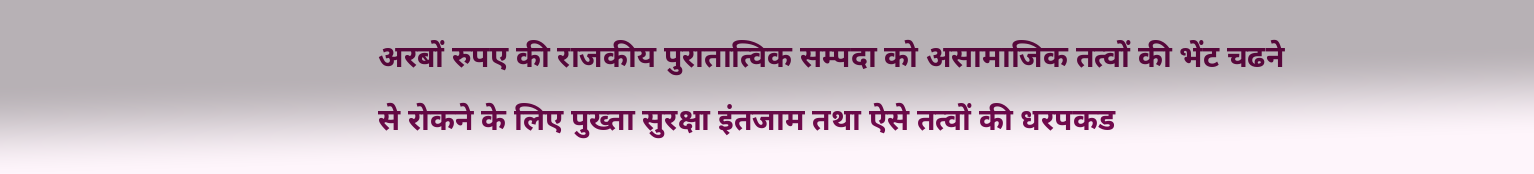अरबों रुपए की राजकीय पुरातात्विक सम्पदा को असामाजिक तत्वों की भेंट चढने से रोकने के लिए पुख्ता सुरक्षा इंतजाम तथा ऐसे तत्वों की धरपकड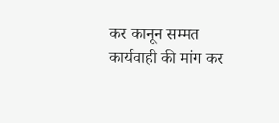कर कानून सम्मत कार्यवाही की मांग कर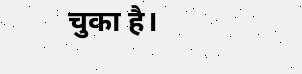चुका है।